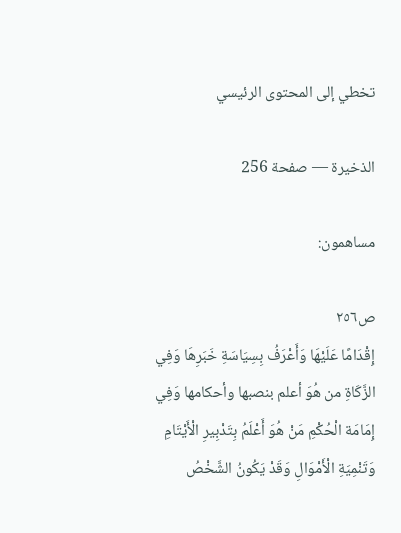تخطي إلى المحتوى الرئيسي

الذخيرة — صفحة 256

مساهمون:

ص٢٥٦
إِقْدَامًا عَلَيْهَا وَأَعْرَفُ بِسِيَاسَةِ خَبَرِهَا وَفِي الزَّكَاةِ من هُوَ أعلم بنصبها وأحكامها وَفِي إِمَامَة الْحُكْمِ مَنْ هُوَ أَعْلَمُ بِتَدْبِيرِ الْأَيْتَامِ وَتَنْمِيَةِ الْأَمْوَالِ وَقَدْ يَكُونُ الشَّخْصُ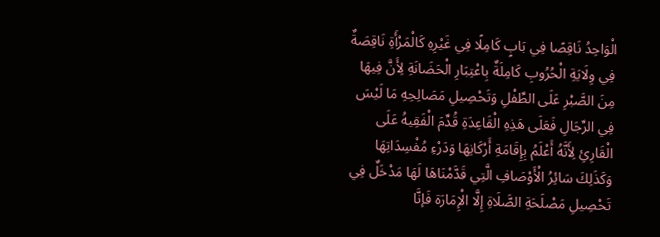الْوَاحِدُ نَاقِصًا فِي بَابٍ كَامِلًا فِي غَيْرِهِ كَالْمَرْأَةِ نَاقِصَةٌ فِي وِلَايَةِ الْحُرُوبِ كَامِلَةٌ بِاعْتِبَارِ الْحَضَانَةِ لِأَنَّ فِيهَا مِنَ الصَّبْرِ عَلَى الطِّفْلِ وَتَحْصِيلِ مَصَالِحِهِ مَا لَيْسَ فِي الرِّجَالِ فَعَلَى هَذِهِ الْقَاعِدَةِ قُدِّمَ الْفَقِيهُ عَلَى الْقَارِئِ لِأَنَّهُ أَعْلَمُ بِإِقَامَةِ أَرْكَانِهَا وَدَرْءِ مُفْسِدَاتِهَا وَكَذَلِكَ سَائِرُ الْأَوْصَافِ الَّتِي قَدَّمْنَاهَا لَهَا مَدْخَلٌ فِي تَحْصِيلِ مَصْلَحَةِ الصَّلَاةِ إِلَّا الْإِمَارَة فَإنَّا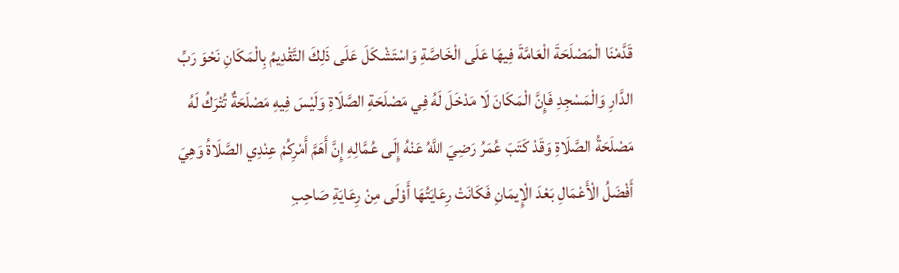قَدَّمْنَا الْمَصْلَحَةَ الْعَامَّةَ فِيهَا عَلَى الْخَاصَّةِ وَاسْتَشْكَلَ عَلَى ذَلِكَ التَّقْدِيمُ بِالْمَكَانِ نَحْوَ رَبِّ الدَّارِ وَالْمَسْجِدِ فَإِنَّ الْمَكَانَ لَا مَدْخَلَ لَهُ فِي مَصْلَحَةِ الصَّلَاةِ وَلَيْسَ فِيهِ مَصْلَحَةٌ تُتْرَكُ لَهُ مَصْلَحَةُ الصَّلَاةِ وَقَدْ كَتَبَ عُمَرُ رَضِيَ اللَّهُ عَنْهُ إِلَى عُمَّالِهِ إِنَّ أَهَمَّ أَمْرِكُمْ عِنْدِي الصَّلَاةُ وَهِيَ أَفْضَلُ الْأَعْمَالِ بَعْدَ الْإِيمَانِ فَكَانَتْ رِعَايَتُهَا أَوْلَى مِنْ رِعَايَةِ صَاحِبِ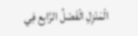الْمَنْزِلِ الْفَصْلُ الرَّابِع فِي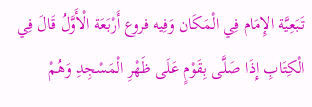تَبَعِيَّة الإِمَام فِي الْمَكَان وَفِيه فروع أَرْبَعَة الْأَوَّلُ قَالَ فِي الْكِتَابِ إِذَا صَلَّى بِقَوْمٍ عَلَى ظَهْرِ الْمَسْجِدِ وَهُمْ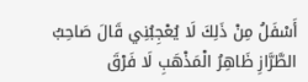أَسْفَلُ مِنْ ذَلِكَ لَا يُعْجِبُنِي قَالَ صَاحِبُ الطَّرَّازِ ظَاهِرُ الْمَذْهَبِ لَا فَرْقَ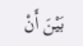بَيْنَ أَنْ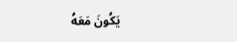يَكُونَ مَعَهُ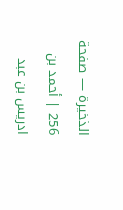الذخيرة — صفحة 256 | أحمد بن ادريس بن عبد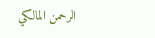الرحمن المالكي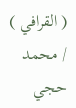( القرافي ) / محمد حجي